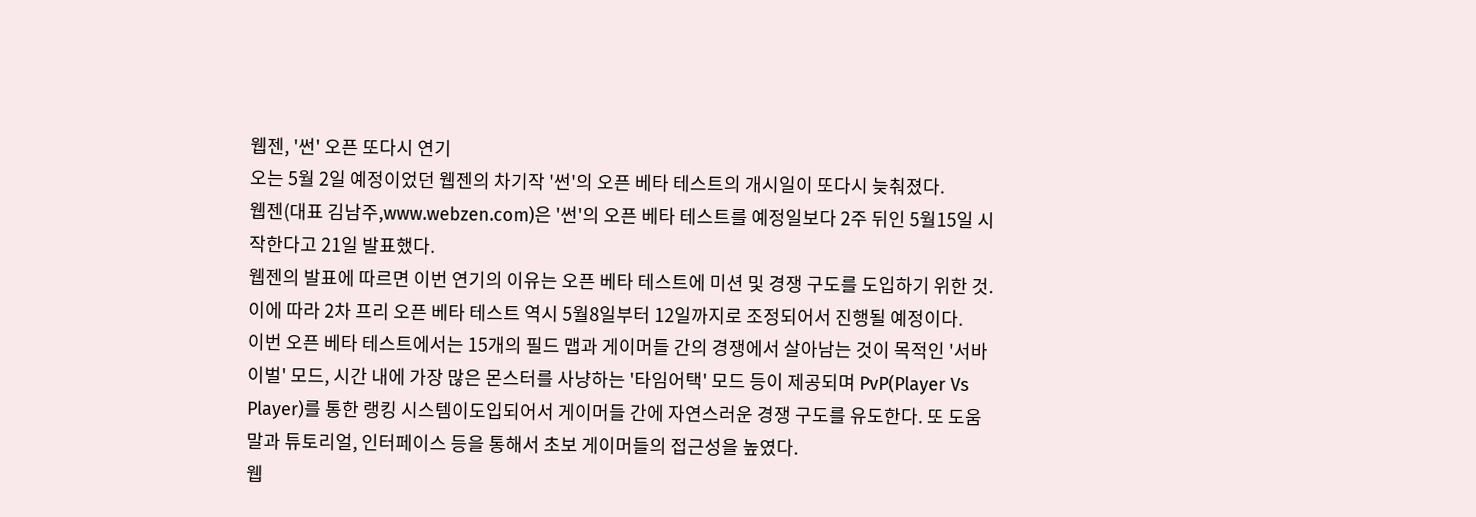웹젠, '썬' 오픈 또다시 연기
오는 5월 2일 예정이었던 웹젠의 차기작 '썬'의 오픈 베타 테스트의 개시일이 또다시 늦춰졌다.
웹젠(대표 김남주,www.webzen.com)은 '썬'의 오픈 베타 테스트를 예정일보다 2주 뒤인 5월15일 시작한다고 21일 발표했다.
웹젠의 발표에 따르면 이번 연기의 이유는 오픈 베타 테스트에 미션 및 경쟁 구도를 도입하기 위한 것. 이에 따라 2차 프리 오픈 베타 테스트 역시 5월8일부터 12일까지로 조정되어서 진행될 예정이다.
이번 오픈 베타 테스트에서는 15개의 필드 맵과 게이머들 간의 경쟁에서 살아남는 것이 목적인 '서바이벌' 모드, 시간 내에 가장 많은 몬스터를 사냥하는 '타임어택' 모드 등이 제공되며 PvP(Player Vs Player)를 통한 랭킹 시스템이도입되어서 게이머들 간에 자연스러운 경쟁 구도를 유도한다. 또 도움말과 튜토리얼, 인터페이스 등을 통해서 초보 게이머들의 접근성을 높였다.
웹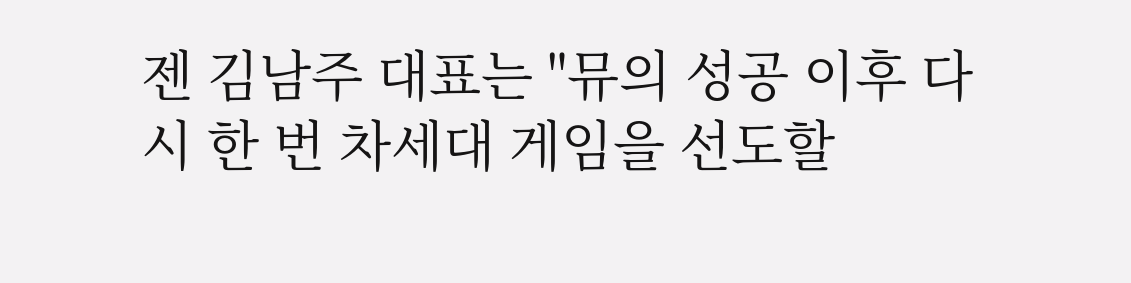젠 김남주 대표는 "뮤의 성공 이후 다시 한 번 차세대 게임을 선도할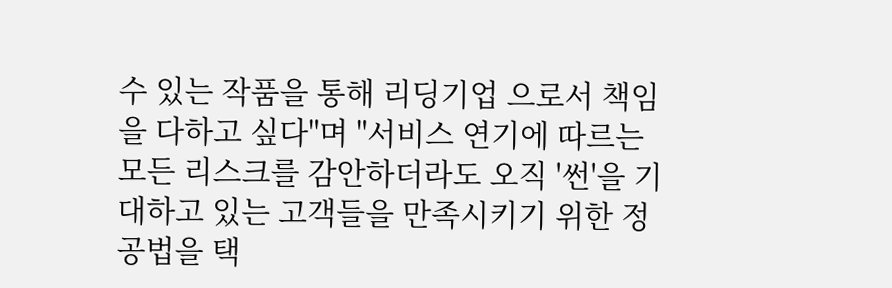수 있는 작품을 통해 리딩기업 으로서 책임을 다하고 싶다"며 "서비스 연기에 따르는 모든 리스크를 감안하더라도 오직 '썬'을 기대하고 있는 고객들을 만족시키기 위한 정공법을 택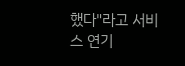했다"라고 서비스 연기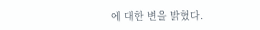에 대한 변을 밝혔다.